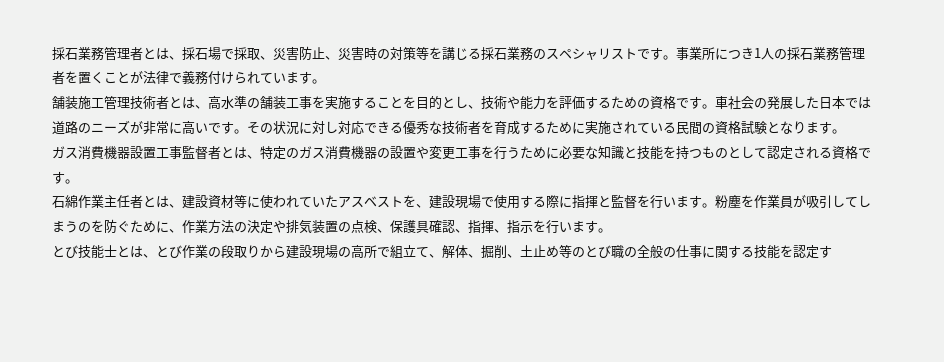採石業務管理者とは、採石場で採取、災害防止、災害時の対策等を講じる採石業務のスペシャリストです。事業所につき1人の採石業務管理者を置くことが法律で義務付けられています。
舗装施工管理技術者とは、高水準の舗装工事を実施することを目的とし、技術や能力を評価するための資格です。車社会の発展した日本では道路のニーズが非常に高いです。その状況に対し対応できる優秀な技術者を育成するために実施されている民間の資格試験となります。
ガス消費機器設置工事監督者とは、特定のガス消費機器の設置や変更工事を行うために必要な知識と技能を持つものとして認定される資格です。
石綿作業主任者とは、建設資材等に使われていたアスベストを、建設現場で使用する際に指揮と監督を行います。粉塵を作業員が吸引してしまうのを防ぐために、作業方法の決定や排気装置の点検、保護具確認、指揮、指示を行います。
とび技能士とは、とび作業の段取りから建設現場の高所で組立て、解体、掘削、土止め等のとび職の全般の仕事に関する技能を認定す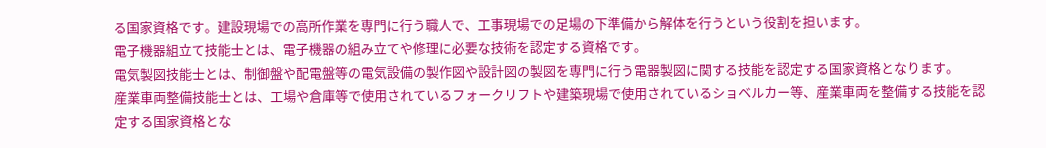る国家資格です。建設現場での高所作業を専門に行う職人で、工事現場での足場の下準備から解体を行うという役割を担います。
電子機器組立て技能士とは、電子機器の組み立てや修理に必要な技術を認定する資格です。
電気製図技能士とは、制御盤や配電盤等の電気設備の製作図や設計図の製図を専門に行う電器製図に関する技能を認定する国家資格となります。
産業車両整備技能士とは、工場や倉庫等で使用されているフォークリフトや建築現場で使用されているショベルカー等、産業車両を整備する技能を認定する国家資格とな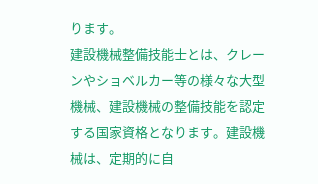ります。
建設機械整備技能士とは、クレーンやショベルカー等の様々な大型機械、建設機械の整備技能を認定する国家資格となります。建設機械は、定期的に自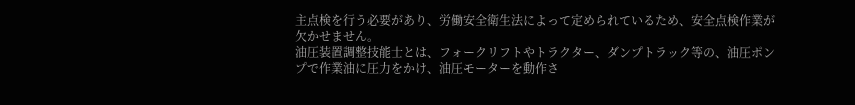主点検を行う必要があり、労働安全衛生法によって定められているため、安全点検作業が欠かせません。
油圧装置調整技能士とは、フォークリフトやトラクター、ダンプトラック等の、油圧ポンプで作業油に圧力をかけ、油圧モーターを動作さ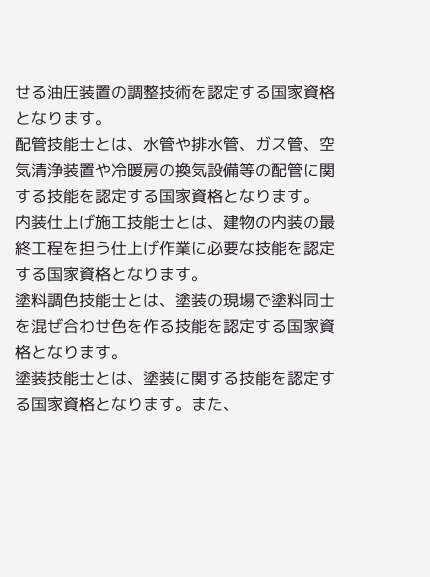せる油圧装置の調整技術を認定する国家資格となります。
配管技能士とは、水管や排水管、ガス管、空気清浄装置や冷暖房の換気設備等の配管に関する技能を認定する国家資格となります。
内装仕上げ施工技能士とは、建物の内装の最終工程を担う仕上げ作業に必要な技能を認定する国家資格となります。
塗料調色技能士とは、塗装の現場で塗料同士を混ぜ合わせ色を作る技能を認定する国家資格となります。
塗装技能士とは、塗装に関する技能を認定する国家資格となります。また、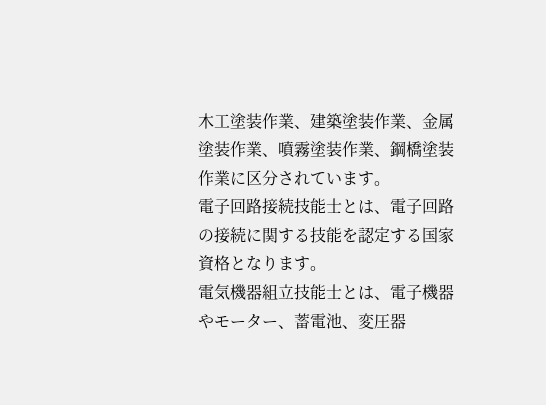木工塗装作業、建築塗装作業、金属塗装作業、噴霧塗装作業、鋼橋塗装作業に区分されています。
電子回路接続技能士とは、電子回路の接続に関する技能を認定する国家資格となります。
電気機器組立技能士とは、電子機器やモーター、蓄電池、変圧器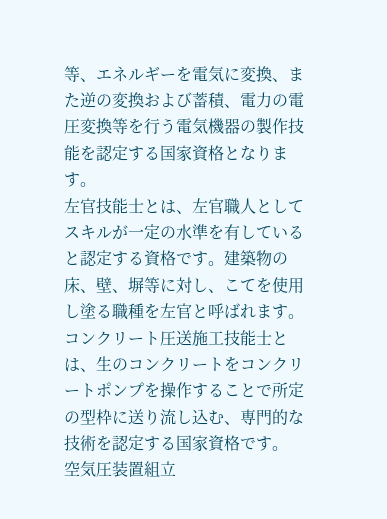等、エネルギーを電気に変換、また逆の変換および蓄積、電力の電圧変換等を行う電気機器の製作技能を認定する国家資格となります。
左官技能士とは、左官職人としてスキルが一定の水準を有していると認定する資格です。建築物の床、壁、塀等に対し、こてを使用し塗る職種を左官と呼ばれます。
コンクリート圧送施工技能士とは、生のコンクリートをコンクリートポンプを操作することで所定の型枠に送り流し込む、専門的な技術を認定する国家資格です。
空気圧装置組立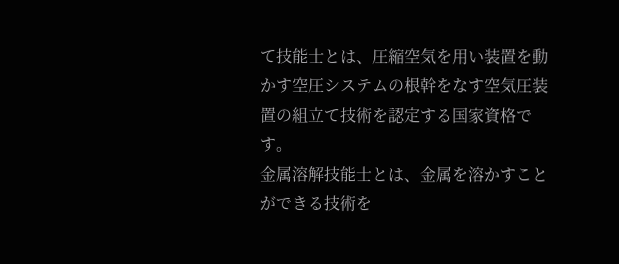て技能士とは、圧縮空気を用い装置を動かす空圧システムの根幹をなす空気圧装置の組立て技術を認定する国家資格です。
金属溶解技能士とは、金属を溶かすことができる技術を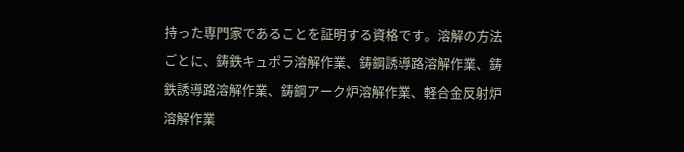持った専門家であることを証明する資格です。溶解の方法ごとに、鋳鉄キュポラ溶解作業、鋳鋼誘導路溶解作業、鋳鉄誘導路溶解作業、鋳鋼アーク炉溶解作業、軽合金反射炉溶解作業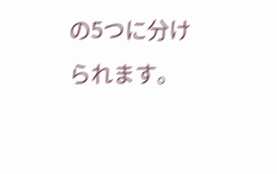の5つに分けられます。